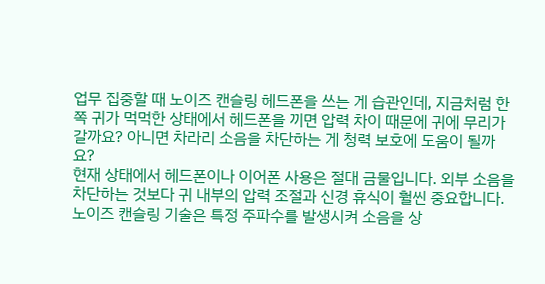업무 집중할 때 노이즈 캔슬링 헤드폰을 쓰는 게 습관인데, 지금처럼 한쪽 귀가 먹먹한 상태에서 헤드폰을 끼면 압력 차이 때문에 귀에 무리가 갈까요? 아니면 차라리 소음을 차단하는 게 청력 보호에 도움이 될까요?
현재 상태에서 헤드폰이나 이어폰 사용은 절대 금물입니다. 외부 소음을 차단하는 것보다 귀 내부의 압력 조절과 신경 휴식이 훨씬 중요합니다.
노이즈 캔슬링 기술은 특정 주파수를 발생시켜 소음을 상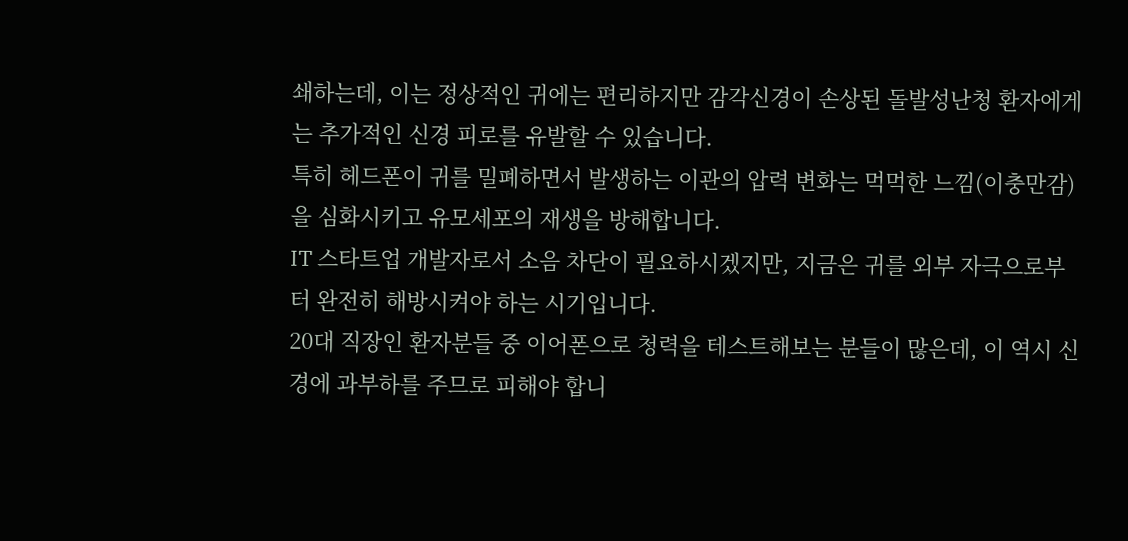쇄하는데, 이는 정상적인 귀에는 편리하지만 감각신경이 손상된 돌발성난청 환자에게는 추가적인 신경 피로를 유발할 수 있습니다.
특히 헤드폰이 귀를 밀폐하면서 발생하는 이관의 압력 변화는 먹먹한 느낌(이충만감)을 심화시키고 유모세포의 재생을 방해합니다.
IT 스타트업 개발자로서 소음 차단이 필요하시겠지만, 지금은 귀를 외부 자극으로부터 완전히 해방시켜야 하는 시기입니다.
20대 직장인 환자분들 중 이어폰으로 청력을 테스트해보는 분들이 많은데, 이 역시 신경에 과부하를 주므로 피해야 합니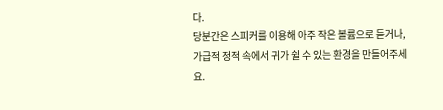다.
당분간은 스피커를 이용해 아주 작은 볼륨으로 듣거나, 가급적 정적 속에서 귀가 쉴 수 있는 환경을 만들어주세요.